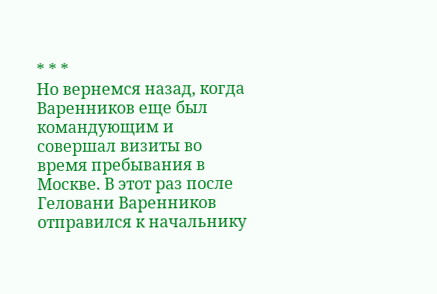* * *
Но вернемся назад, когда Варенников еще был командующим и совершал визиты во время пребывания в Москве. В этот раз после Геловани Варенников отправился к начальнику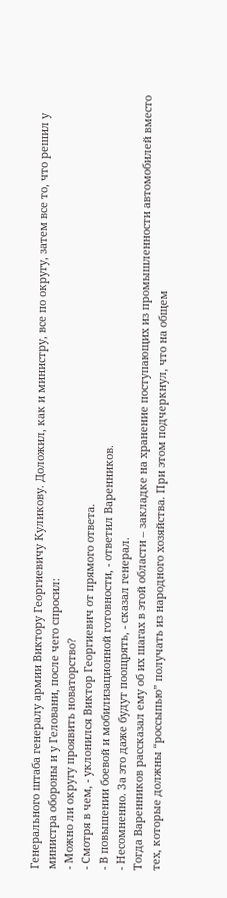Генерального штаба генералу армии Виктору Георгиевичу Куликову. Доложил, как и министру, все по округу, затем все то, что решил у министра обороны и у Геловани, после чего спросил:
- Можно ли округу проявить новаторство?
- Смотря в чем, - уклонился Виктор Георгиевич от прямого ответа.
- В повышении боевой и мобилизационной готовности, - ответил Варенников.
- Несомненно. За это даже будут поощрять, - сказал генерал.
Тогда Варенников рассказал ему об их шагах в этой области – закладке на хранение поступающих из промышленности автомобилей вместо тех, которые должны “россыпью” получать из народного хозяйства. При этом подчеркнул, что на общем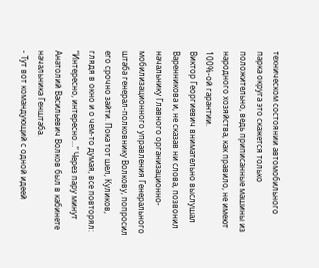техническом состоянии автомобильного парка округа это скажется только положительно, ведь приписанные машины из народного хозяйства, как правило, не имеют 100%-ой гарантии.
Виктор Георгиевич внимательно выслушал Варенникова и, не сказав ни слова, позвонил начальнику Главного организационно-мобилизационного управления Генерального штаба генерал-полковнику Волкову, попросил его срочно зайти. Пока тот шел, Куликов, глядя в окно и о чем-то думая, все повторял: “Интересно, интересно…” Через пару минут Анатолий Васильевич Волков был в кабинете начальника Генштаба.
- Тут вот командующий с одной идеей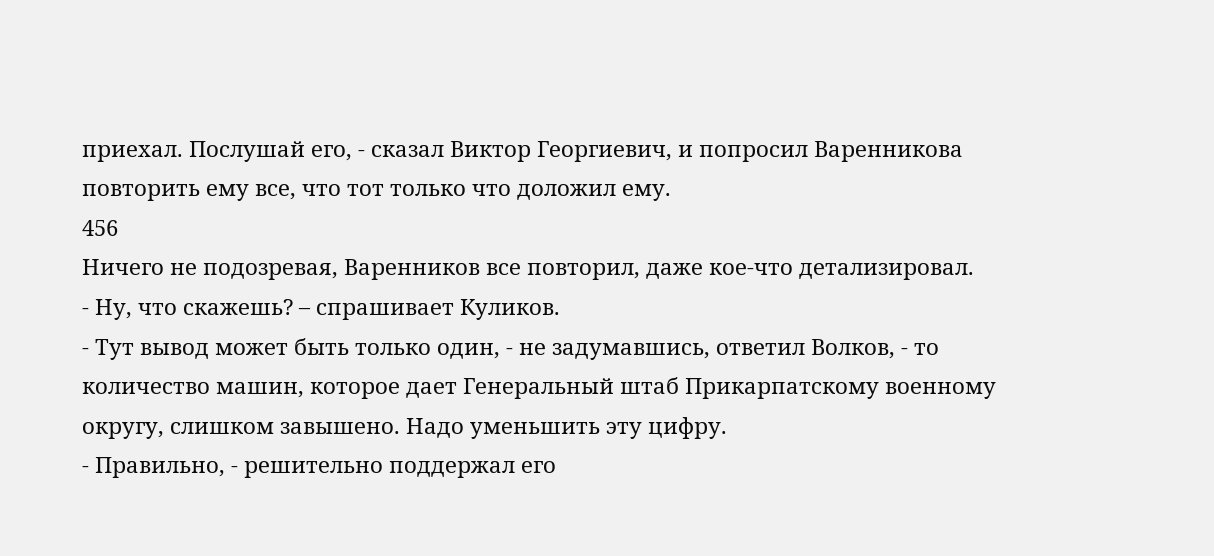приехал. Послушай его, - сказал Виктор Георгиевич, и попросил Варенникова повторить ему все, что тот только что доложил ему.
456
Ничего не подозревая, Варенников все повторил, даже кое-что детализировал.
- Ну, что скажешь? – спрашивает Куликов.
- Тут вывод может быть только один, - не задумавшись, ответил Волков, - то количество машин, которое дает Генеральный штаб Прикарпатскому военному округу, слишком завышено. Надо уменьшить эту цифру.
- Правильно, - решительно поддержал его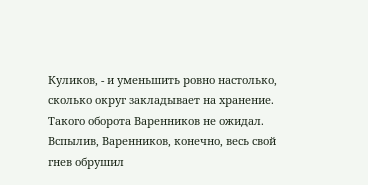Куликов, - и уменьшить ровно настолько, сколько округ закладывает на хранение.
Такого оборота Варенников не ожидал. Вспылив, Варенников, конечно, весь свой гнев обрушил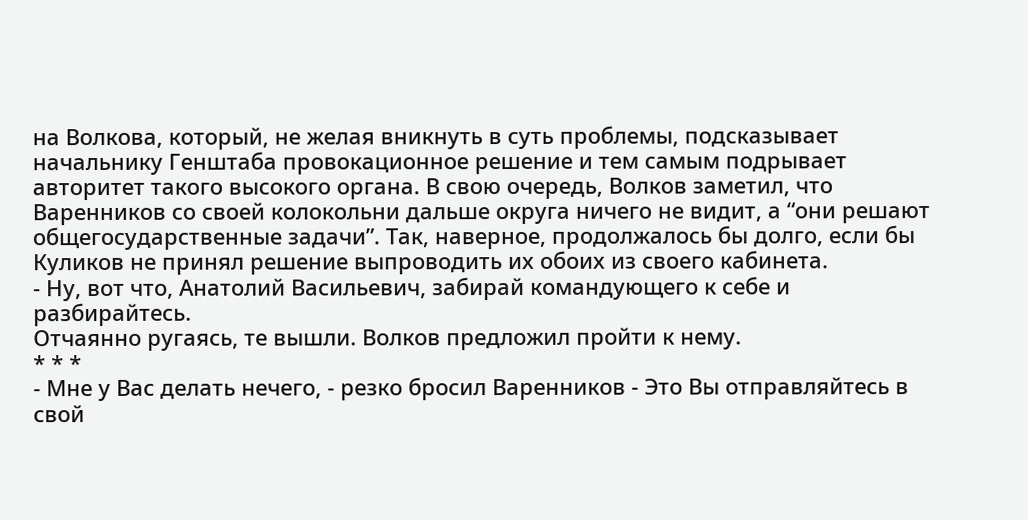на Волкова, который, не желая вникнуть в суть проблемы, подсказывает начальнику Генштаба провокационное решение и тем самым подрывает авторитет такого высокого органа. В свою очередь, Волков заметил, что Варенников со своей колокольни дальше округа ничего не видит, а “они решают общегосударственные задачи”. Так, наверное, продолжалось бы долго, если бы Куликов не принял решение выпроводить их обоих из своего кабинета.
- Ну, вот что, Анатолий Васильевич, забирай командующего к себе и разбирайтесь.
Отчаянно ругаясь, те вышли. Волков предложил пройти к нему.
* * *
- Мне у Вас делать нечего, - резко бросил Варенников - Это Вы отправляйтесь в свой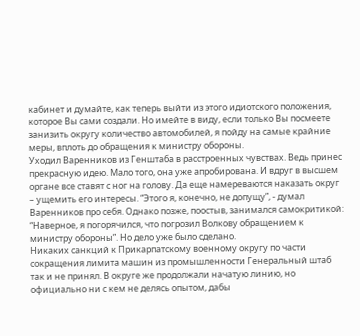кабинет и думайте, как теперь выйти из этого идиотского положения, которое Вы сами создали. Но имейте в виду, если только Вы посмеете занизить округу количество автомобилей, я пойду на самые крайние меры, вплоть до обращения к министру обороны.
Уходил Варенников из Генштаба в расстроенных чувствах. Ведь принес прекрасную идею. Мало того, она уже апробирована. И вдруг в высшем органе все ставят с ног на голову. Да еще намереваются наказать округ – ущемить его интересы. “Этого я, конечно, не допущу”, - думал Варенников про себя. Однако позже, поостыв, занимался самокритикой: “Наверное, я погорячился, что погрозил Волкову обращением к министру обороны”. Но дело уже было сделано.
Никаких санкций к Прикарпатскому военному округу по части сокращения лимита машин из промышленности Генеральный штаб так и не принял. В округе же продолжали начатую линию, но официально ни с кем не делясь опытом, дабы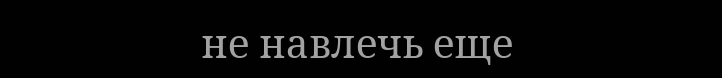не навлечь еще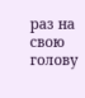раз на свою голову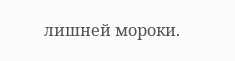лишней мороки.